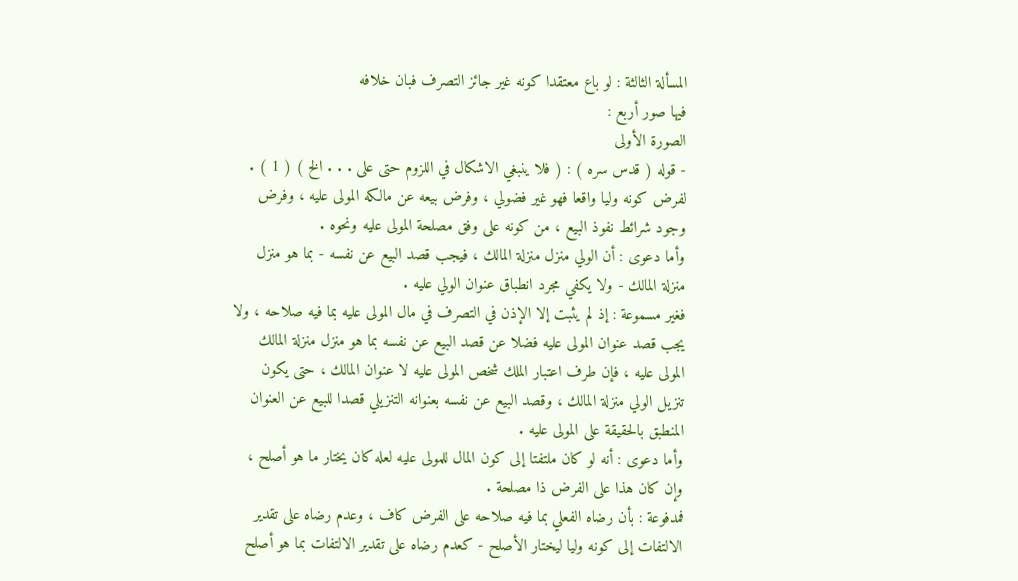المسألة الثالثة : لو باع معتقدا كونه غير جائز التصرف فبان خلافه
فيها صور أربع :
الصورة الأولى
- قوله ( قدس سره ) : ( فلا ينبغي الاشكال في اللزوم حتى على . . . الخ ) ( 1 ) .
لفرض كونه وليا واقعا فهو غير فضولي ، وفرض بيعه عن مالكه المولى عليه ، وفرض
وجود شرائط نفوذ البيع ، من كونه على وفق مصلحة المولى عليه ونحوه .
وأما دعوى : أن الولي منزل منزلة المالك ، فيجب قصد البيع عن نفسه - بما هو منزل
منزلة المالك - ولا يكفي مجرد انطباق عنوان الولي عليه .
فغير مسموعة : إذ لم يثبت إلا الإذن في التصرف في مال المولى عليه بما فيه صلاحه ، ولا
يجب قصد عنوان المولى عليه فضلا عن قصد البيع عن نفسه بما هو منزل منزلة المالك
المولى عليه ، فإن طرف اعتبار الملك شخص المولى عليه لا عنوان المالك ، حتى يكون
تنزيل الولي منزلة المالك ، وقصد البيع عن نفسه بعنوانه التنزيلي قصدا للبيع عن العنوان
المنطبق بالحقيقة على المولى عليه .
وأما دعوى : أنه لو كان ملتفتا إلى كون المال للمولى عليه لعله كان يختار ما هو أصلح ،
وإن كان هذا على الفرض ذا مصلحة .
فمدفوعة : بأن رضاه الفعلي بما فيه صلاحه على الفرض كاف ، وعدم رضاه على تقدير
الالتفات إلى كونه وليا ليختار الأصلح - كعدم رضاه على تقدير الالتفات بما هو أصلح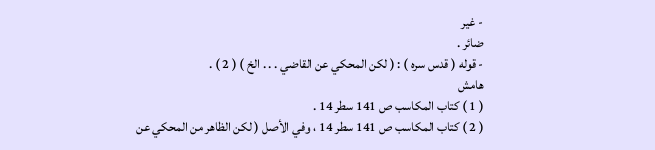- غير
ضائر .
- قوله ( قدس سره ) : ( لكن المحكي عن القاضي . . . الخ ) ( 2 ) .
هامش
( 1 ) كتاب المكاسب ص 141 سطر 14 .
( 2 ) كتاب المكاسب ص 141 سطر 14 ، وفي الأصل ( لكن الظاهر من المحكي عن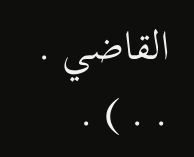القاضي . . . ) .